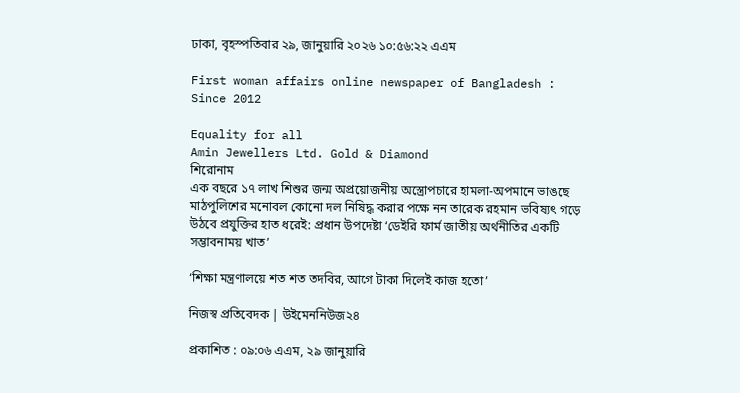ঢাকা, বৃহস্পতিবার ২৯, জানুয়ারি ২০২৬ ১০:৫৬:২২ এএম

First woman affairs online newspaper of Bangladesh : Since 2012

Equality for all
Amin Jewellers Ltd. Gold & Diamond
শিরোনাম
এক বছরে ১৭ লাখ শিশুর জন্ম অপ্রয়োজনীয় অস্ত্রোপচারে হামলা-অপমানে ভাঙছে মাঠপুলিশের মনোবল কোনো দল নিষিদ্ধ করার পক্ষে নন তারেক রহমান ভবিষ্যৎ গড়ে উঠবে প্রযুক্তির হাত ধরেই: প্রধান উপদেষ্টা ‘ডেইরি ফার্ম জাতীয় অর্থনীতির একটি সম্ভাবনাময় খাত’

‘শিক্ষা মন্ত্রণালয়ে শত শত তদবির, আগে টাকা দিলেই কাজ হতো’

নিজস্ব প্রতিবেদক | উইমেননিউজ২৪

প্রকাশিত : ০৯:০৬ এএম, ২৯ জানুয়ারি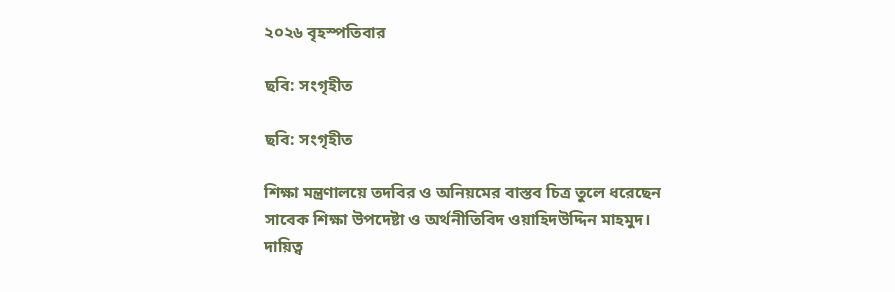২০২৬ বৃহস্পতিবার

ছবি: সংগৃহীত

ছবি: সংগৃহীত

শিক্ষা মন্ত্রণালয়ে তদবির ও অনিয়মের বাস্তব চিত্র তুলে ধরেছেন সাবেক শিক্ষা উপদেষ্টা ও অর্থনীতিবিদ ওয়াহিদউদ্দিন মাহমুদ। দায়িত্ব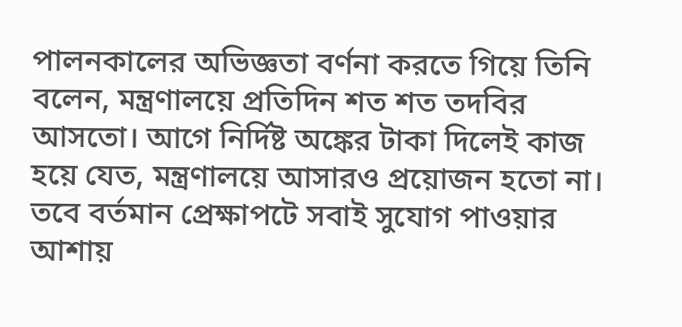পালনকালের অভিজ্ঞতা বর্ণনা করতে গিয়ে তিনি বলেন, মন্ত্রণালয়ে প্রতিদিন শত শত তদবির আসতো। আগে নির্দিষ্ট অঙ্কের টাকা দিলেই কাজ হয়ে যেত, মন্ত্রণালয়ে আসারও প্রয়োজন হতো না। তবে বর্তমান প্রেক্ষাপটে সবাই সুযোগ পাওয়ার আশায়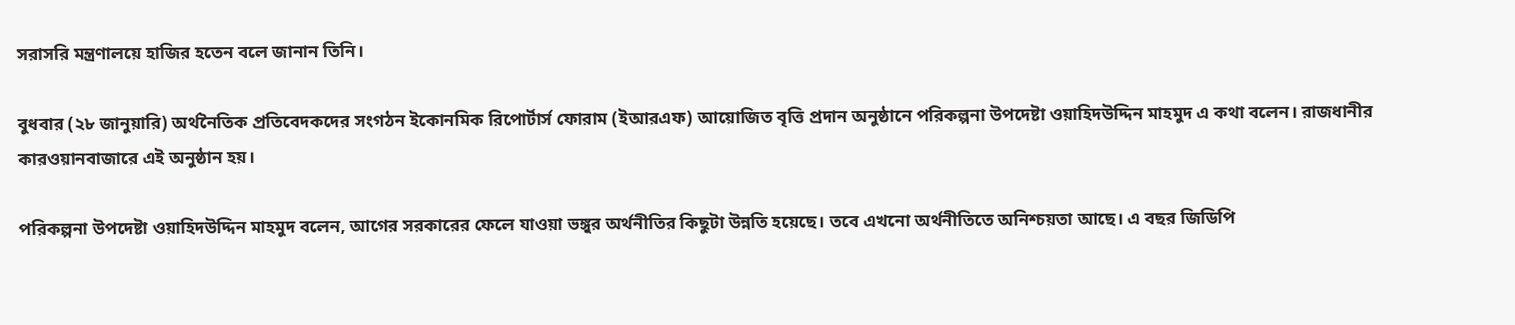সরাসরি মন্ত্রণালয়ে হাজির হতেন বলে জানান তিনি।

বুধবার (২৮ জানুয়ারি) অর্থনৈতিক প্রতিবেদকদের সংগঠন ইকোনমিক রিপোর্টার্স ফোরাম (ইআরএফ) আয়োজিত বৃত্তি প্রদান অনুষ্ঠানে পরিকল্পনা উপদেষ্টা ওয়াহিদউদ্দিন মাহমুদ এ কথা বলেন। রাজধানীর কারওয়ানবাজারে এই অনুষ্ঠান হয়।

পরিকল্পনা উপদেষ্টা ওয়াহিদউদ্দিন মাহমুদ বলেন, আগের সরকারের ফেলে যাওয়া ভঙ্গুর অর্থনীতির কিছুটা উন্নতি হয়েছে। তবে এখনো অর্থনীতিতে অনিশ্চয়তা আছে। এ বছর জিডিপি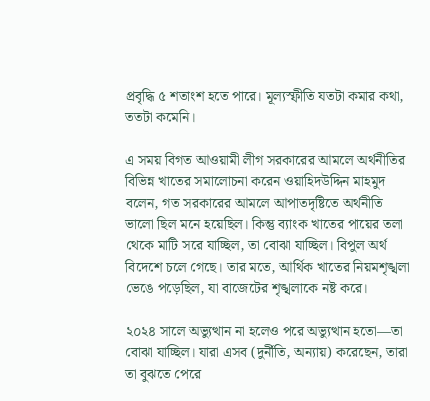প্রবৃদ্ধি ৫ শতাংশ হতে পারে। মূল্যস্ফীতি যতটা কমার কথা, ততটা কমেনি।

এ সময় বিগত আওয়ামী লীগ সরকারের আমলে অর্থনীতির বিভিন্ন খাতের সমালোচনা করেন ওয়াহিদউদ্দিন মাহমুদ বলেন, গত সরকারের আমলে আপাতদৃষ্টিতে অর্থনীতি ভালো ছিল মনে হয়েছিল। কিন্তু ব্যাংক খাতের পায়ের তলা থেকে মাটি সরে যাচ্ছিল, তা বোঝা যাচ্ছিল। বিপুল অর্থ বিদেশে চলে গেছে। তার মতে, আর্থিক খাতের নিয়মশৃঙ্খলা ভেঙে পড়েছিল, যা বাজেটের শৃঙ্খলাকে নষ্ট করে।

২০২৪ সালে অভ্যুত্থান না হলেও পরে অভ্যুত্থান হতো—তা বোঝা যাচ্ছিল। যারা এসব (দুর্নীতি, অন্যায়) করেছেন, তারা তা বুঝতে পেরে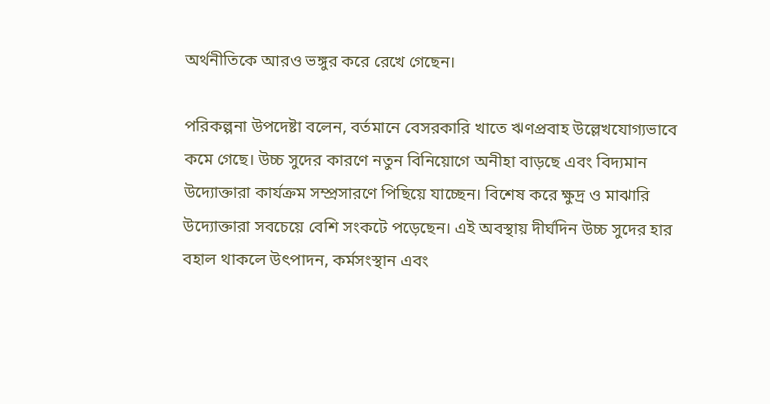অর্থনীতিকে আরও ভঙ্গুর করে রেখে গেছেন।

পরিকল্পনা উপদেষ্টা বলেন, বর্তমানে বেসরকারি খাতে ঋণপ্রবাহ উল্লেখযোগ্যভাবে কমে গেছে। উচ্চ সুদের কারণে নতুন বিনিয়োগে অনীহা বাড়ছে এবং বিদ্যমান উদ্যোক্তারা কার্যক্রম সম্প্রসারণে পিছিয়ে যাচ্ছেন। বিশেষ করে ক্ষুদ্র ও মাঝারি উদ্যোক্তারা সবচেয়ে বেশি সংকটে পড়েছেন। এই অবস্থায় দীর্ঘদিন উচ্চ সুদের হার বহাল থাকলে উৎপাদন, কর্মসংস্থান এবং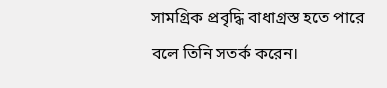সামগ্রিক প্রবৃদ্ধি বাধাগ্রস্ত হতে পারে বলে তিনি সতর্ক করেন।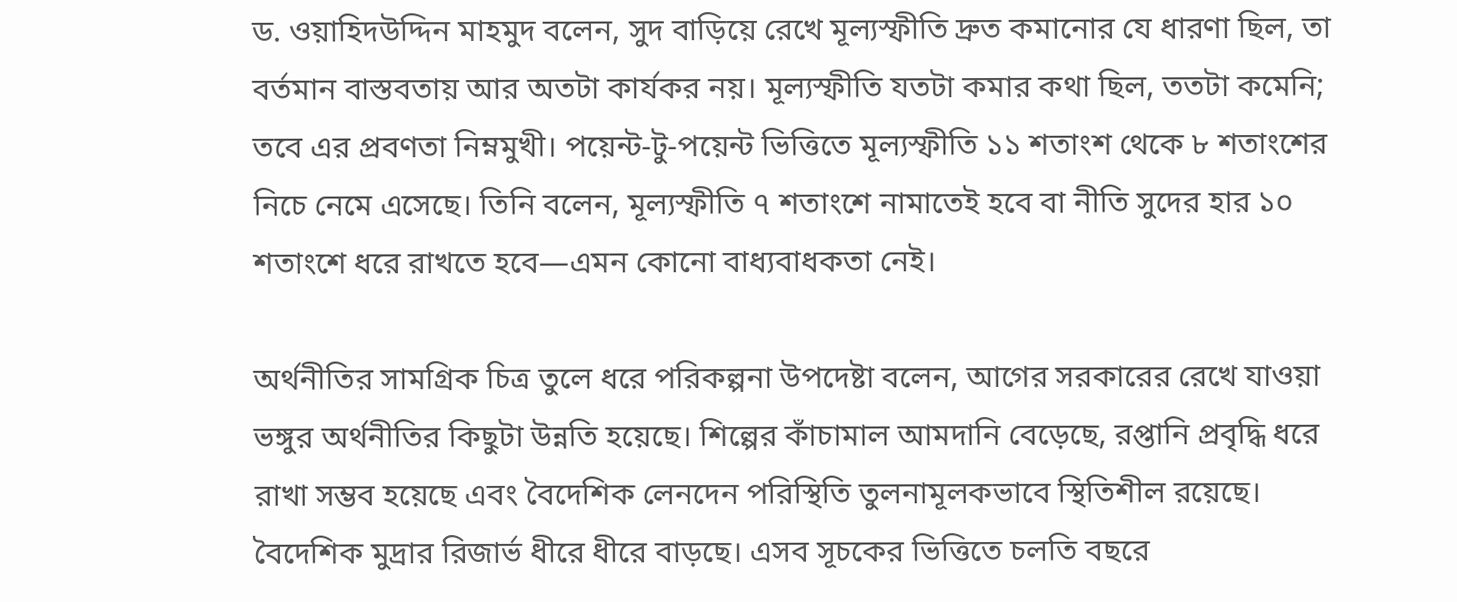ড. ওয়াহিদউদ্দিন মাহমুদ বলেন, সুদ বাড়িয়ে রেখে মূল্যস্ফীতি দ্রুত কমানোর যে ধারণা ছিল, তা বর্তমান বাস্তবতায় আর অতটা কার্যকর নয়। মূল্যস্ফীতি যতটা কমার কথা ছিল, ততটা কমেনি; তবে এর প্রবণতা নিম্নমুখী। পয়েন্ট-টু-পয়েন্ট ভিত্তিতে মূল্যস্ফীতি ১১ শতাংশ থেকে ৮ শতাংশের নিচে নেমে এসেছে। তিনি বলেন, মূল্যস্ফীতি ৭ শতাংশে নামাতেই হবে বা নীতি সুদের হার ১০ শতাংশে ধরে রাখতে হবে—এমন কোনো বাধ্যবাধকতা নেই।

অর্থনীতির সামগ্রিক চিত্র তুলে ধরে পরিকল্পনা উপদেষ্টা বলেন, আগের সরকারের রেখে যাওয়া ভঙ্গুর অর্থনীতির কিছুটা উন্নতি হয়েছে। শিল্পের কাঁচামাল আমদানি বেড়েছে, রপ্তানি প্রবৃদ্ধি ধরে রাখা সম্ভব হয়েছে এবং বৈদেশিক লেনদেন পরিস্থিতি তুলনামূলকভাবে স্থিতিশীল রয়েছে। বৈদেশিক মুদ্রার রিজার্ভ ধীরে ধীরে বাড়ছে। এসব সূচকের ভিত্তিতে চলতি বছরে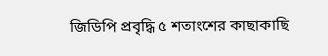জিডিপি প্রবৃদ্ধি ৫ শতাংশের কাছাকাছি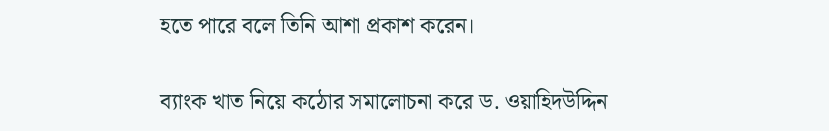হতে পারে বলে তিনি আশা প্রকাশ করেন।

ব্যাংক খাত নিয়ে কঠোর সমালোচনা করে ড. ওয়াহিদউদ্দিন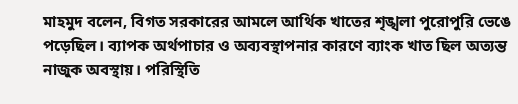মাহমুদ বলেন, বিগত সরকারের আমলে আর্থিক খাতের শৃঙ্খলা পুরোপুরি ভেঙে পড়েছিল। ব্যাপক অর্থপাচার ও অব্যবস্থাপনার কারণে ব্যাংক খাত ছিল অত্যন্ত নাজুক অবস্থায়। পরিস্থিতি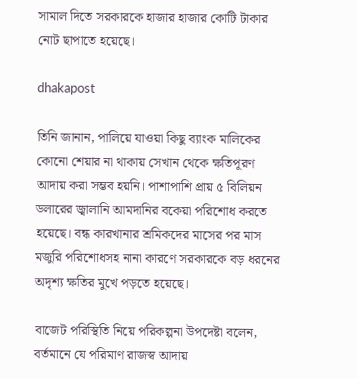সামাল দিতে সরকারকে হাজার হাজার কোটি টাকার নোট ছাপাতে হয়েছে।

dhakapost

তিনি জানান, পালিয়ে যাওয়া কিছু ব্যাংক মালিকের কোনো শেয়ার না থাকায় সেখান থেকে ক্ষতিপূরণ আদায় করা সম্ভব হয়নি। পাশাপাশি প্রায় ৫ বিলিয়ন ডলারের জ্বালানি আমদানির বকেয়া পরিশোধ করতে হয়েছে। বন্ধ কারখানার শ্রমিকদের মাসের পর মাস মজুরি পরিশোধসহ নানা কারণে সরকারকে বড় ধরনের অদৃশ্য ক্ষতির মুখে পড়তে হয়েছে।

বাজেট পরিস্থিতি নিয়ে পরিকল্পনা উপদেষ্টা বলেন, বর্তমানে যে পরিমাণ রাজস্ব আদায়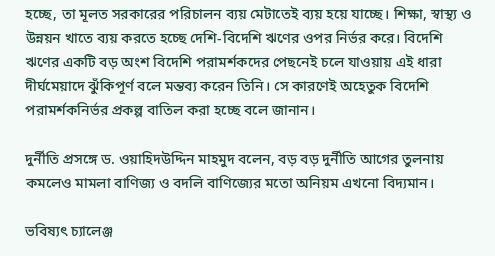হচ্ছে, তা মূলত সরকারের পরিচালন ব্যয় মেটাতেই ব্যয় হয়ে যাচ্ছে। শিক্ষা, স্বাস্থ্য ও উন্নয়ন খাতে ব্যয় করতে হচ্ছে দেশি-বিদেশি ঋণের ওপর নির্ভর করে। বিদেশি ঋণের একটি বড় অংশ বিদেশি পরামর্শকদের পেছনেই চলে যাওয়ায় এই ধারা দীর্ঘমেয়াদে ঝুঁকিপূর্ণ বলে মন্তব্য করেন তিনি। সে কারণেই অহেতুক বিদেশি পরামর্শকনির্ভর প্রকল্প বাতিল করা হচ্ছে বলে জানান।

দুর্নীতি প্রসঙ্গে ড. ওয়াহিদউদ্দিন মাহমুদ বলেন, বড় বড় দুর্নীতি আগের তুলনায় কমলেও মামলা বাণিজ্য ও বদলি বাণিজ্যের মতো অনিয়ম এখনো বিদ্যমান।

ভবিষ্যৎ চ্যালেঞ্জ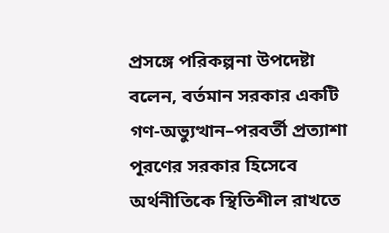প্রসঙ্গে পরিকল্পনা উপদেষ্টা বলেন, বর্তমান সরকার একটি গণ-অভ্যুত্থান–পরবর্তী প্রত্যাশা পূরণের সরকার হিসেবে অর্থনীতিকে স্থিতিশীল রাখতে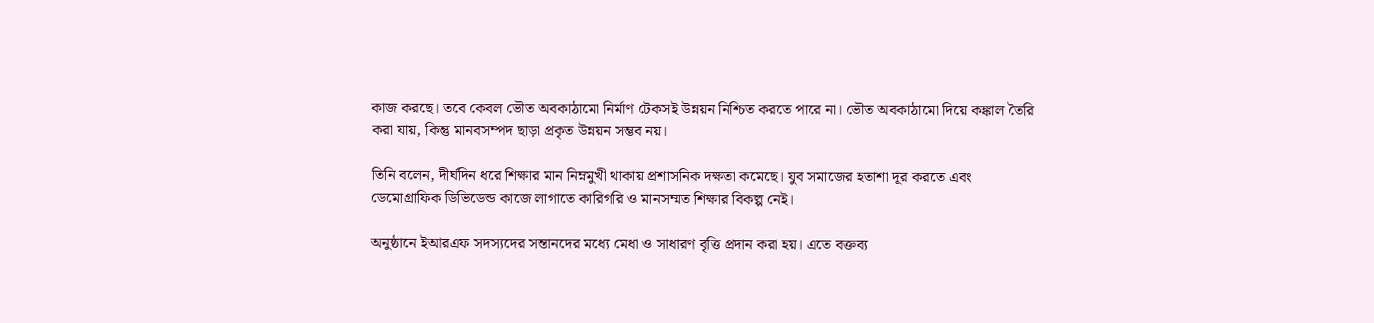কাজ করছে। তবে কেবল ভৌত অবকাঠামো নির্মাণ টেকসই উন্নয়ন নিশ্চিত করতে পারে না। ভৌত অবকাঠামো দিয়ে কঙ্কাল তৈরি করা যায়, কিন্তু মানবসম্পদ ছাড়া প্রকৃত উন্নয়ন সম্ভব নয়।

তিনি বলেন, দীর্ঘদিন ধরে শিক্ষার মান নিম্নমুখী থাকায় প্রশাসনিক দক্ষতা কমেছে। যুব সমাজের হতাশা দূর করতে এবং ডেমোগ্রাফিক ডিভিডেন্ড কাজে লাগাতে কারিগরি ও মানসম্মত শিক্ষার বিকল্প নেই।

অনুষ্ঠানে ইআরএফ সদস্যদের সন্তানদের মধ্যে মেধা ও সাধারণ বৃত্তি প্রদান করা হয়। এতে বক্তব্য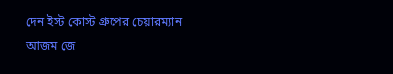দেন ইস্ট কোস্ট গ্রুপের চেয়ারম্যান আজম জে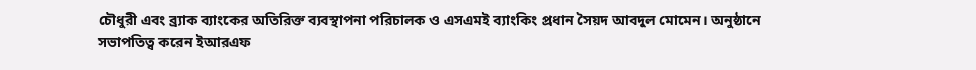চৌধুরী এবং ব্র্যাক ব্যাংকের অতিরিক্ত ব্যবস্থাপনা পরিচালক ও এসএমই ব্যাংকিং প্রধান সৈয়দ আবদুল মোমেন। অনুষ্ঠানে সভাপতিত্ব করেন ইআরএফ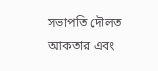সভাপতি দৌলত আকতার এবং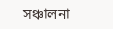সঞ্চালনা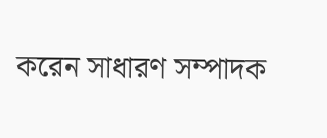করেন সাধারণ সম্পাদক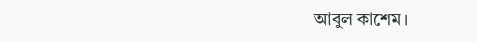আবুল কাশেম।